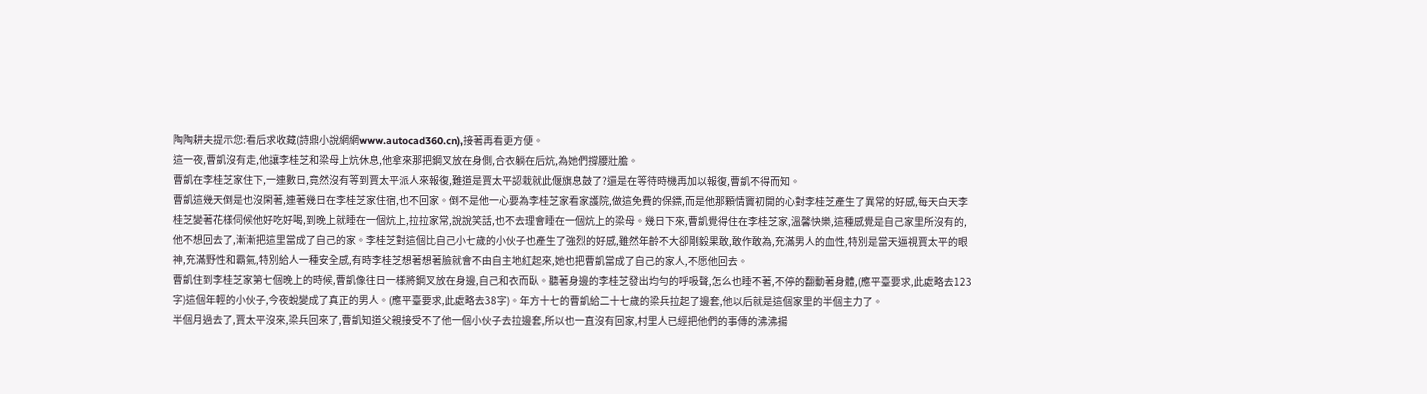陶陶耕夫提示您:看后求收藏(詩鼎小說網網www.autocad360.cn),接著再看更方便。
這一夜,曹凱沒有走,他讓李桂芝和梁母上炕休息,他拿來那把鋼叉放在身側,合衣躺在后炕,為她們撐腰壯膽。
曹凱在李桂芝家住下,一連數日,竟然沒有等到賈太平派人來報復,難道是賈太平認栽就此偃旗息鼓了?還是在等待時機再加以報復,曹凱不得而知。
曹凱這幾天倒是也沒閑著,連著幾日在李桂芝家住宿,也不回家。倒不是他一心要為李桂芝家看家護院,做這免費的保鏢,而是他那顆情竇初開的心對李桂芝產生了異常的好感,每天白天李桂芝變著花樣伺候他好吃好喝,到晚上就睡在一個炕上,拉拉家常,說說笑話,也不去理會睡在一個炕上的梁母。幾日下來,曹凱覺得住在李桂芝家,溫馨快樂,這種感覺是自己家里所沒有的,他不想回去了,漸漸把這里當成了自己的家。李桂芝對這個比自己小七歲的小伙子也產生了強烈的好感,雖然年齡不大卻剛毅果敢,敢作敢為,充滿男人的血性,特別是當天逼視賈太平的眼神,充滿野性和霸氣,特別給人一種安全感,有時李桂芝想著想著臉就會不由自主地紅起來,她也把曹凱當成了自己的家人,不愿他回去。
曹凱住到李桂芝家第七個晚上的時候,曹凱像往日一樣將鋼叉放在身邊,自己和衣而臥。聽著身邊的李桂芝發出均勻的呼吸聲,怎么也睡不著,不停的翻動著身體,(應平臺要求,此處略去123字)這個年輕的小伙子,今夜蛻變成了真正的男人。(應平臺要求,此處略去38字)。年方十七的曹凱給二十七歲的梁兵拉起了邊套,他以后就是這個家里的半個主力了。
半個月過去了,賈太平沒來,梁兵回來了,曹凱知道父親接受不了他一個小伙子去拉邊套,所以也一直沒有回家,村里人已經把他們的事傳的沸沸揚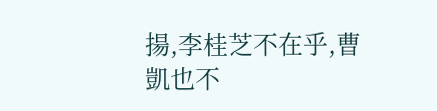揚,李桂芝不在乎,曹凱也不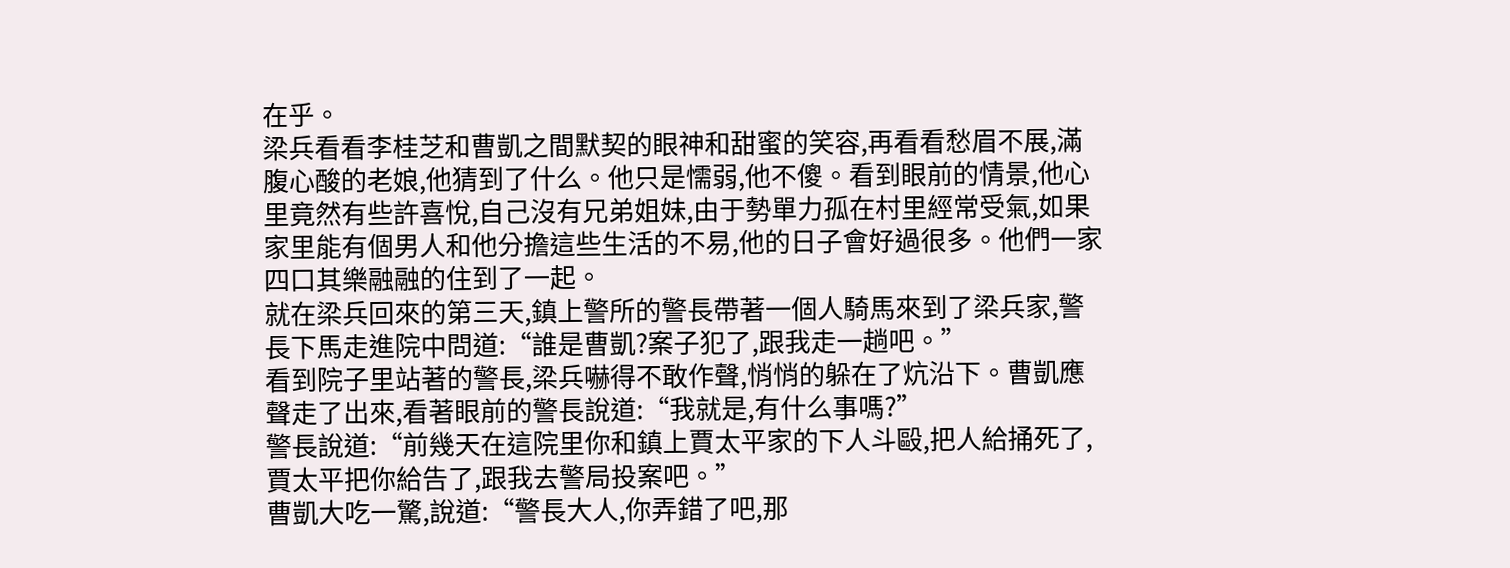在乎。
梁兵看看李桂芝和曹凱之間默契的眼神和甜蜜的笑容,再看看愁眉不展,滿腹心酸的老娘,他猜到了什么。他只是懦弱,他不傻。看到眼前的情景,他心里竟然有些許喜悅,自己沒有兄弟姐妹,由于勢單力孤在村里經常受氣,如果家里能有個男人和他分擔這些生活的不易,他的日子會好過很多。他們一家四口其樂融融的住到了一起。
就在梁兵回來的第三天,鎮上警所的警長帶著一個人騎馬來到了梁兵家,警長下馬走進院中問道:“誰是曹凱?案子犯了,跟我走一趟吧。”
看到院子里站著的警長,梁兵嚇得不敢作聲,悄悄的躲在了炕沿下。曹凱應聲走了出來,看著眼前的警長說道:“我就是,有什么事嗎?”
警長說道:“前幾天在這院里你和鎮上賈太平家的下人斗毆,把人給捅死了,賈太平把你給告了,跟我去警局投案吧。”
曹凱大吃一驚,說道:“警長大人,你弄錯了吧,那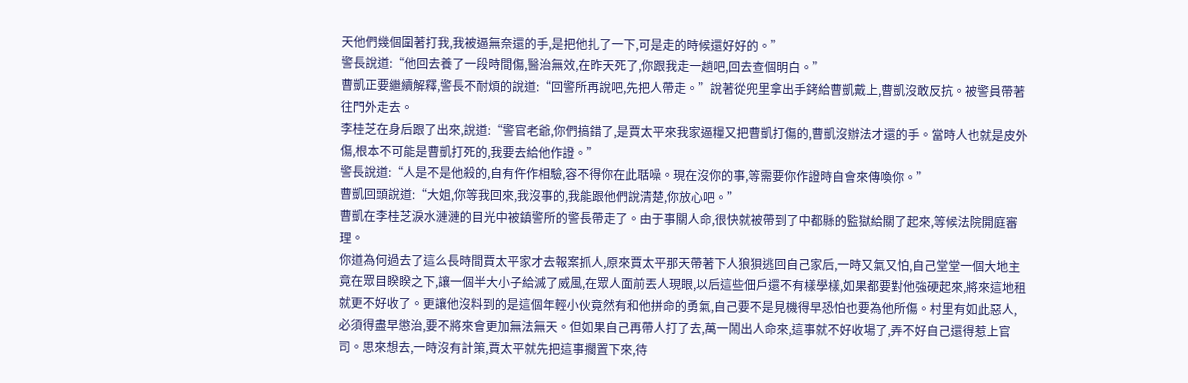天他們幾個圍著打我,我被逼無奈還的手,是把他扎了一下,可是走的時候還好好的。”
警長說道:“他回去養了一段時間傷,醫治無效,在昨天死了,你跟我走一趟吧,回去查個明白。”
曹凱正要繼續解釋,警長不耐煩的說道:“回警所再說吧,先把人帶走。”說著從兜里拿出手銬給曹凱戴上,曹凱沒敢反抗。被警員帶著往門外走去。
李桂芝在身后跟了出來,說道:“警官老爺,你們搞錯了,是賈太平來我家逼糧又把曹凱打傷的,曹凱沒辦法才還的手。當時人也就是皮外傷,根本不可能是曹凱打死的,我要去給他作證。”
警長說道:“人是不是他殺的,自有仵作相驗,容不得你在此聒噪。現在沒你的事,等需要你作證時自會來傳喚你。”
曹凱回頭說道:“大姐,你等我回來,我沒事的,我能跟他們說清楚,你放心吧。”
曹凱在李桂芝淚水漣漣的目光中被鎮警所的警長帶走了。由于事關人命,很快就被帶到了中都縣的監獄給關了起來,等候法院開庭審理。
你道為何過去了這么長時間賈太平家才去報案抓人,原來賈太平那天帶著下人狼狽逃回自己家后,一時又氣又怕,自己堂堂一個大地主竟在眾目睽睽之下,讓一個半大小子給滅了威風,在眾人面前丟人現眼,以后這些佃戶還不有樣學樣,如果都要對他強硬起來,將來這地租就更不好收了。更讓他沒料到的是這個年輕小伙竟然有和他拼命的勇氣,自己要不是見機得早恐怕也要為他所傷。村里有如此惡人,必須得盡早懲治,要不將來會更加無法無天。但如果自己再帶人打了去,萬一鬧出人命來,這事就不好收場了,弄不好自己還得惹上官司。思來想去,一時沒有計策,賈太平就先把這事擱置下來,待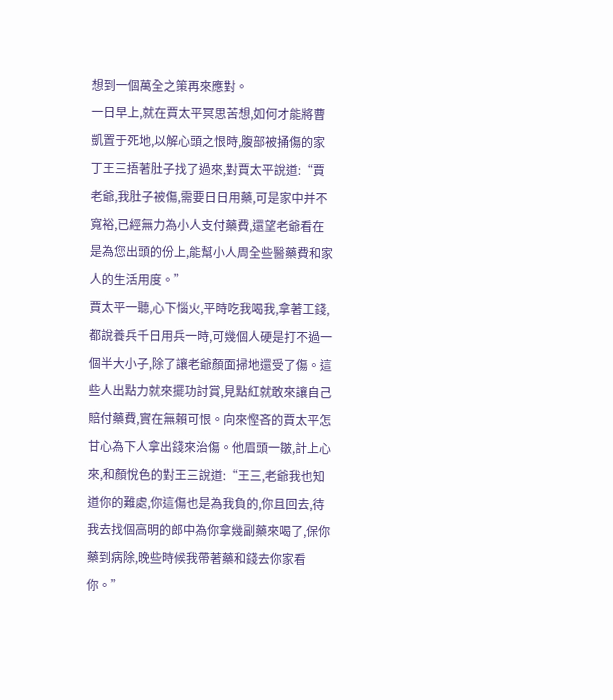想到一個萬全之策再來應對。
一日早上,就在賈太平冥思苦想,如何才能將曹凱置于死地,以解心頭之恨時,腹部被捅傷的家丁王三捂著肚子找了過來,對賈太平說道:“賈老爺,我肚子被傷,需要日日用藥,可是家中并不寬裕,已經無力為小人支付藥費,還望老爺看在是為您出頭的份上,能幫小人周全些醫藥費和家人的生活用度。”
賈太平一聽,心下惱火,平時吃我喝我,拿著工錢,都說養兵千日用兵一時,可幾個人硬是打不過一個半大小子,除了讓老爺顏面掃地還受了傷。這些人出點力就來擺功討賞,見點紅就敢來讓自己賠付藥費,實在無賴可恨。向來慳吝的賈太平怎甘心為下人拿出錢來治傷。他眉頭一皺,計上心來,和顏悅色的對王三說道:“王三,老爺我也知道你的難處,你這傷也是為我負的,你且回去,待我去找個高明的郎中為你拿幾副藥來喝了,保你藥到病除,晚些時候我帶著藥和錢去你家看你。”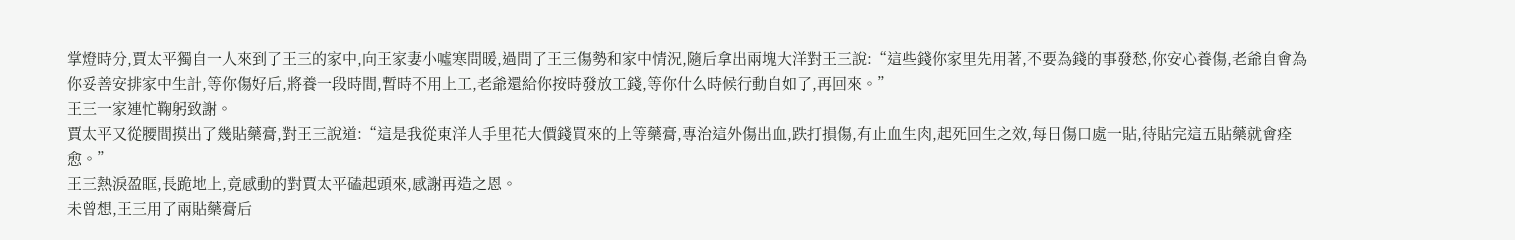掌燈時分,賈太平獨自一人來到了王三的家中,向王家妻小噓寒問暖,過問了王三傷勢和家中情況,隨后拿出兩塊大洋對王三說:“這些錢你家里先用著,不要為錢的事發愁,你安心養傷,老爺自會為你妥善安排家中生計,等你傷好后,將養一段時間,暫時不用上工,老爺還給你按時發放工錢,等你什么時候行動自如了,再回來。”
王三一家連忙鞠躬致謝。
賈太平又從腰間摸出了幾貼藥膏,對王三說道:“這是我從東洋人手里花大價錢買來的上等藥膏,專治這外傷出血,跌打損傷,有止血生肉,起死回生之效,每日傷口處一貼,待貼完這五貼藥就會痊愈。”
王三熱淚盈眶,長跪地上,竟感動的對賈太平磕起頭來,感謝再造之恩。
未曾想,王三用了兩貼藥膏后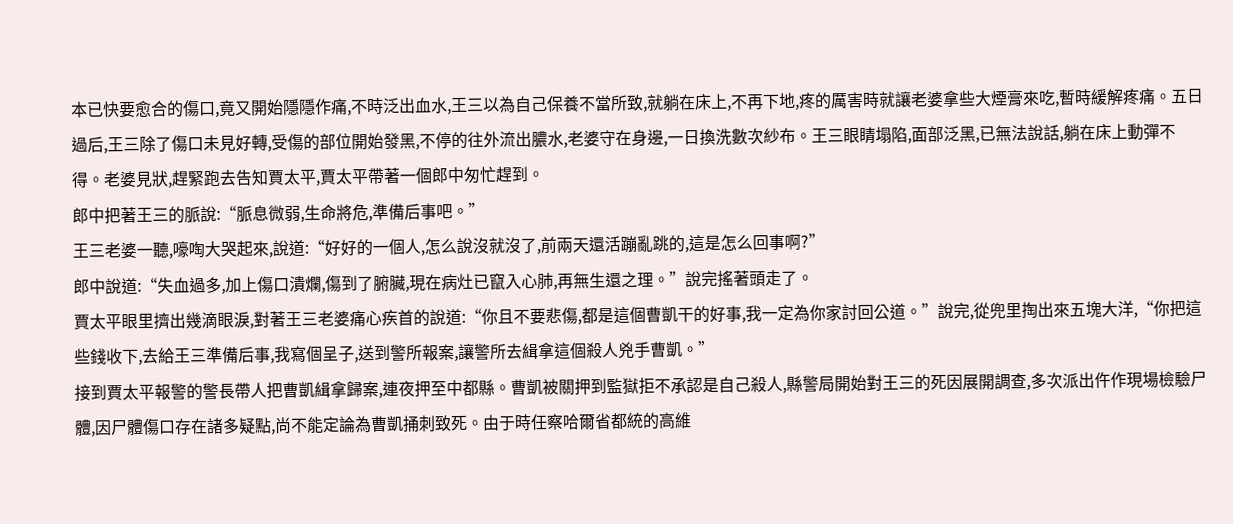本已快要愈合的傷口,竟又開始隱隱作痛,不時泛出血水,王三以為自己保養不當所致,就躺在床上,不再下地,疼的厲害時就讓老婆拿些大煙膏來吃,暫時緩解疼痛。五日過后,王三除了傷口未見好轉,受傷的部位開始發黑,不停的往外流出膿水,老婆守在身邊,一日換洗數次紗布。王三眼睛塌陷,面部泛黑,已無法說話,躺在床上動彈不得。老婆見狀,趕緊跑去告知賈太平,賈太平帶著一個郎中匆忙趕到。
郎中把著王三的脈說:“脈息微弱,生命將危,準備后事吧。”
王三老婆一聽,嚎啕大哭起來,說道:“好好的一個人,怎么說沒就沒了,前兩天還活蹦亂跳的,這是怎么回事啊?”
郎中說道:“失血過多,加上傷口潰爛,傷到了腑臟,現在病灶已竄入心肺,再無生還之理。”說完搖著頭走了。
賈太平眼里擠出幾滴眼淚,對著王三老婆痛心疾首的說道:“你且不要悲傷,都是這個曹凱干的好事,我一定為你家討回公道。”說完,從兜里掏出來五塊大洋,“你把這些錢收下,去給王三準備后事,我寫個呈子,送到警所報案,讓警所去緝拿這個殺人兇手曹凱。”
接到賈太平報警的警長帶人把曹凱緝拿歸案,連夜押至中都縣。曹凱被關押到監獄拒不承認是自己殺人,縣警局開始對王三的死因展開調查,多次派出仵作現場檢驗尸體,因尸體傷口存在諸多疑點,尚不能定論為曹凱捅刺致死。由于時任察哈爾省都統的高維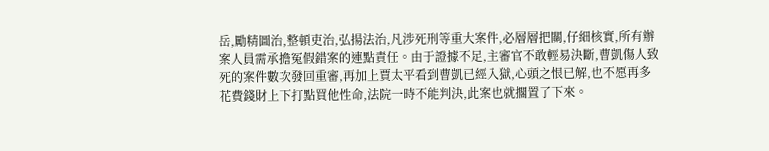岳,勵精圖治,整頓吏治,弘揚法治,凡涉死刑等重大案件,必層層把關,仔細核實,所有辦案人員需承擔冤假錯案的連點責任。由于證據不足,主審官不敢輕易決斷,曹凱傷人致死的案件數次發回重審,再加上賈太平看到曹凱已經入獄,心頭之恨已解,也不愿再多花費錢財上下打點買他性命,法院一時不能判決,此案也就擱置了下來。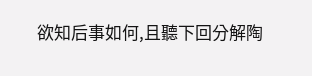欲知后事如何,且聽下回分解陶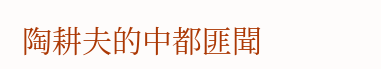陶耕夫的中都匪聞